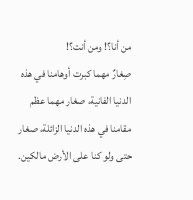من أنا؟! ومن أنت؟!
صِغارٌ مهما كبرت أوهامنا في هذه الدنيا الفانية، صغار مهما عظم مقامنا في هذه الدنيا الزائلة، صغار حتى ولو كنا على الأرض مالكين.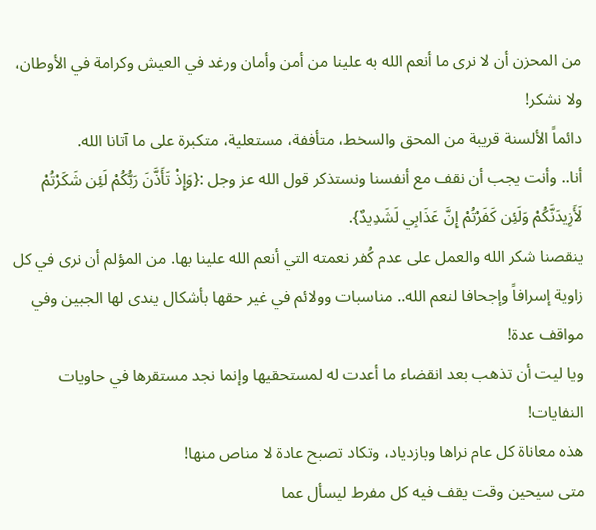من المحزن أن لا نرى ما أنعم الله به علينا من أمن وأمان ورغد في العيش وكرامة في الأوطان، ولا نشكر!
دائماً الألسنة قريبة من المحق والسخط، متأففة، مستعلية، متكبرة على ما آتانا الله.
أنا.. وأنت يجب أن نقف مع أنفسنا ونستذكر قول الله عز وجل :{وَإِذْ تَأَذَّنَ رَبُّكُمْ لَئِن شَكَرْتُمْ لَأَزِيدَنَّكُمْ وَلَئِن كَفَرْتُمْ إِنَّ عَذَابِي لَشَدِيدٌ}.
ينقصنا شكر الله والعمل على عدم كُفر نعمته التي أنعم الله علينا بها. من المؤلم أن نرى في كل زاوية إسرافاً وإجحافا لنعم الله.. مناسبات وولائم في غير حقها بأشكال يندى لها الجبين وفي مواقف عدة!
ويا ليت أن تذهب بعد انقضاء ما أعدت له لمستحقيها وإنما نجد مستقرها في حاويات النفايات!
هذه معاناة كل عام نراها وبازدياد، وتكاد تصبح عادة لا مناص منها!
متى سيحين وقت يقف فيه كل مفرط ليسأل عما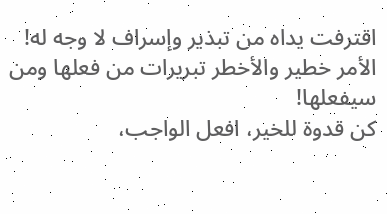اقترفت يداه من تبذير وإسراف لا وجه له! الأمر خطير والأخطر تبريرات من فعلها ومن سيفعلها!
كن قدوة للخير، افعل الواجب،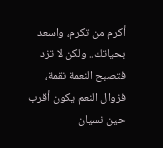أكرم من تكرم، واسعد بحياتك.. ولكن لا تزد فتصبح النعمة نقمة، فزوال النعم يكون أقرب حين نسيان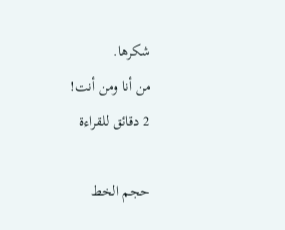شكرها.
من أنا ومن أنت!
2 دقائق للقراءة

حجم الخط